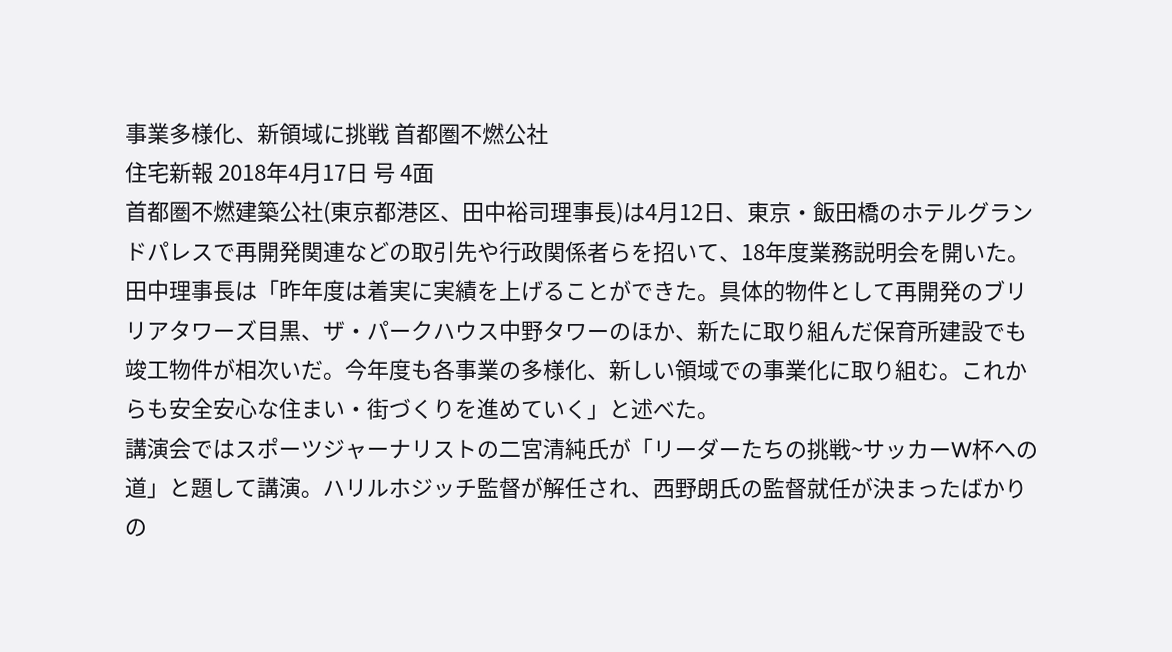事業多様化、新領域に挑戦 首都圏不燃公社
住宅新報 2018年4月17日 号 4面
首都圏不燃建築公社(東京都港区、田中裕司理事長)は4月12日、東京・飯田橋のホテルグランドパレスで再開発関連などの取引先や行政関係者らを招いて、18年度業務説明会を開いた。
田中理事長は「昨年度は着実に実績を上げることができた。具体的物件として再開発のブリリアタワーズ目黒、ザ・パークハウス中野タワーのほか、新たに取り組んだ保育所建設でも竣工物件が相次いだ。今年度も各事業の多様化、新しい領域での事業化に取り組む。これからも安全安心な住まい・街づくりを進めていく」と述べた。
講演会ではスポーツジャーナリストの二宮清純氏が「リーダーたちの挑戦~サッカーW杯への道」と題して講演。ハリルホジッチ監督が解任され、西野朗氏の監督就任が決まったばかりの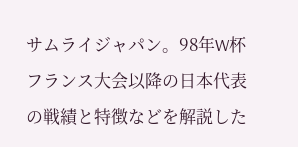サムライジャパン。98年W杯フランス大会以降の日本代表の戦績と特徴などを解説した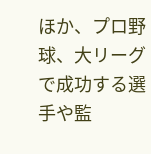ほか、プロ野球、大リーグで成功する選手や監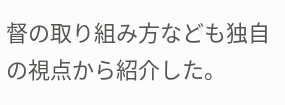督の取り組み方なども独自の視点から紹介した。